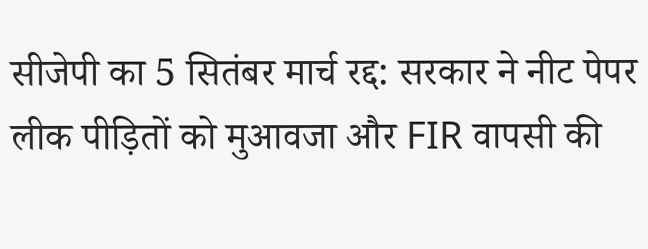सीजेपी का 5 सितंबर मार्च रद्द: सरकार ने नीट पेपर लीक पीड़ितों को मुआवजा और FIR वापसी की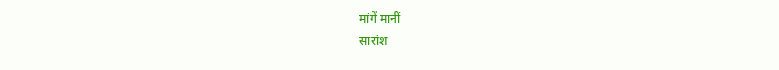मांगें मानीं
सारांश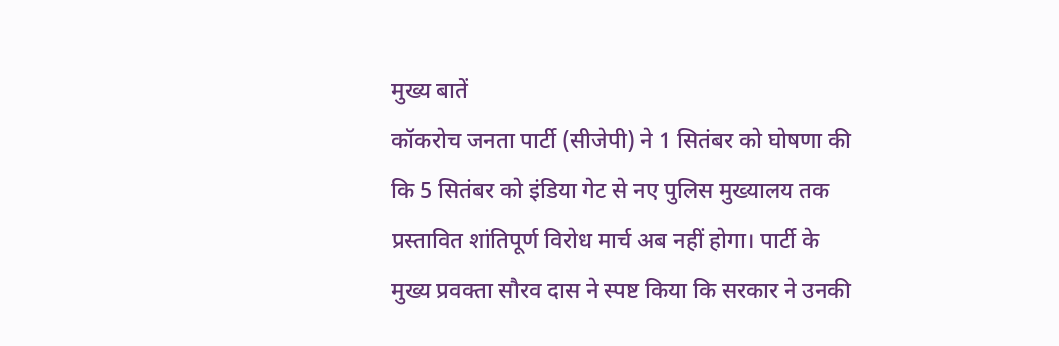मुख्य बातें
कॉकरोच जनता पार्टी (सीजेपी) ने 1 सितंबर को घोषणा की कि 5 सितंबर को इंडिया गेट से नए पुलिस मुख्यालय तक प्रस्तावित शांतिपूर्ण विरोध मार्च अब नहीं होगा। पार्टी के मुख्य प्रवक्ता सौरव दास ने स्पष्ट किया कि सरकार ने उनकी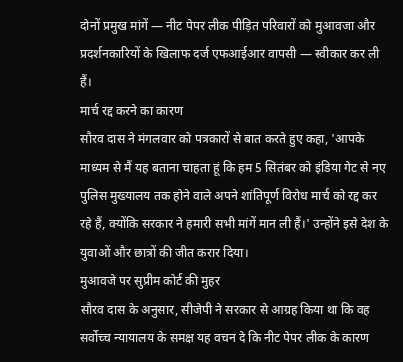दोनों प्रमुख मांगें — नीट पेपर लीक पीड़ित परिवारों को मुआवजा और प्रदर्शनकारियों के खिलाफ दर्ज एफआईआर वापसी — स्वीकार कर ली हैं।
मार्च रद्द करने का कारण
सौरव दास ने मंगलवार को पत्रकारों से बात करते हुए कहा, 'आपके माध्यम से मैं यह बताना चाहता हूं कि हम 5 सितंबर को इंडिया गेट से नए पुलिस मुख्यालय तक होने वाले अपने शांतिपूर्ण विरोध मार्च को रद्द कर रहे हैं, क्योंकि सरकार ने हमारी सभी मांगें मान ली हैं।' उन्होंने इसे देश के युवाओं और छात्रों की जीत करार दिया।
मुआवजे पर सुप्रीम कोर्ट की मुहर
सौरव दास के अनुसार, सीजेपी ने सरकार से आग्रह किया था कि वह सर्वोच्च न्यायालय के समक्ष यह वचन दे कि नीट पेपर लीक के कारण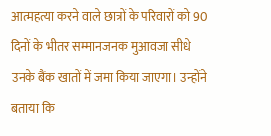आत्महत्या करने वाले छात्रों के परिवारों को 90 दिनों के भीतर सम्मानजनक मुआवजा सीधे उनके बैंक खातों में जमा किया जाएगा। उन्होंने बताया कि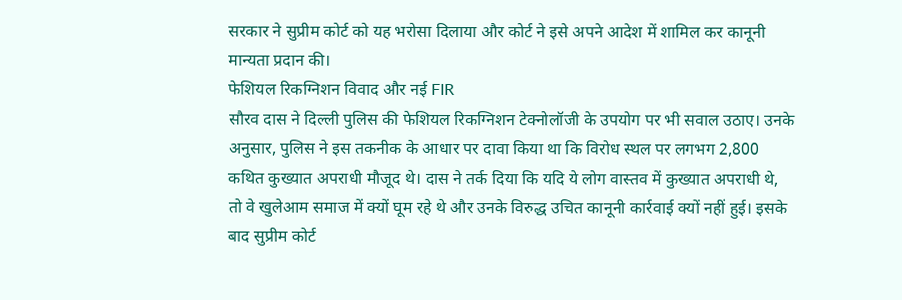सरकार ने सुप्रीम कोर्ट को यह भरोसा दिलाया और कोर्ट ने इसे अपने आदेश में शामिल कर कानूनी मान्यता प्रदान की।
फेशियल रिकग्निशन विवाद और नई FIR
सौरव दास ने दिल्ली पुलिस की फेशियल रिकग्निशन टेक्नोलॉजी के उपयोग पर भी सवाल उठाए। उनके अनुसार, पुलिस ने इस तकनीक के आधार पर दावा किया था कि विरोध स्थल पर लगभग 2,800 कथित कुख्यात अपराधी मौजूद थे। दास ने तर्क दिया कि यदि ये लोग वास्तव में कुख्यात अपराधी थे, तो वे खुलेआम समाज में क्यों घूम रहे थे और उनके विरुद्ध उचित कानूनी कार्रवाई क्यों नहीं हुई। इसके बाद सुप्रीम कोर्ट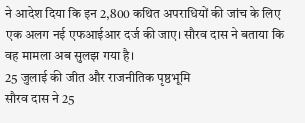ने आदेश दिया कि इन 2,800 कथित अपराधियों की जांच के लिए एक अलग नई एफआईआर दर्ज की जाए। सौरव दास ने बताया कि वह मामला अब सुलझ गया है।
25 जुलाई की जीत और राजनीतिक पृष्ठभूमि
सौरव दास ने 25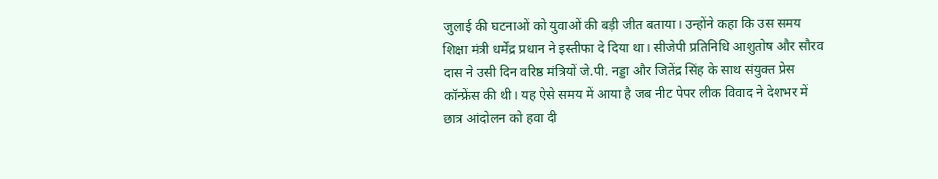जुलाई की घटनाओं को युवाओं की बड़ी जीत बताया। उन्होंने कहा कि उस समय शिक्षा मंत्री धर्मेंद्र प्रधान ने इस्तीफा दे दिया था। सीजेपी प्रतिनिधि आशुतोष और सौरव दास ने उसी दिन वरिष्ठ मंत्रियों जे.पी. नड्डा और जितेंद्र सिंह के साथ संयुक्त प्रेस कॉन्फ्रेंस की थी। यह ऐसे समय में आया है जब नीट पेपर लीक विवाद ने देशभर में छात्र आंदोलन को हवा दी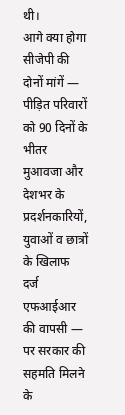थी।
आगे क्या होगा
सीजेपी की दोनों मांगें — पीड़ित परिवारों को 90 दिनों के भीतर मुआवजा और देशभर के प्रदर्शनकारियों, युवाओं व छात्रों के खिलाफ दर्ज एफआईआर की वापसी — पर सरकार की सहमति मिलने के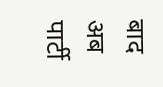बाद अब पार्टी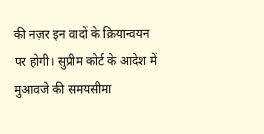की नज़र इन वादों के क्रियान्वयन पर होगी। सुप्रीम कोर्ट के आदेश में मुआवजे की समयसीमा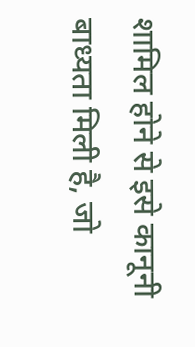शामिल होने से इसे कानूनी बाध्यता मिली है, जो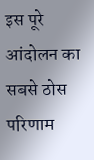इस पूरे आंदोलन का सबसे ठोस परिणाम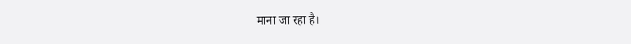माना जा रहा है।